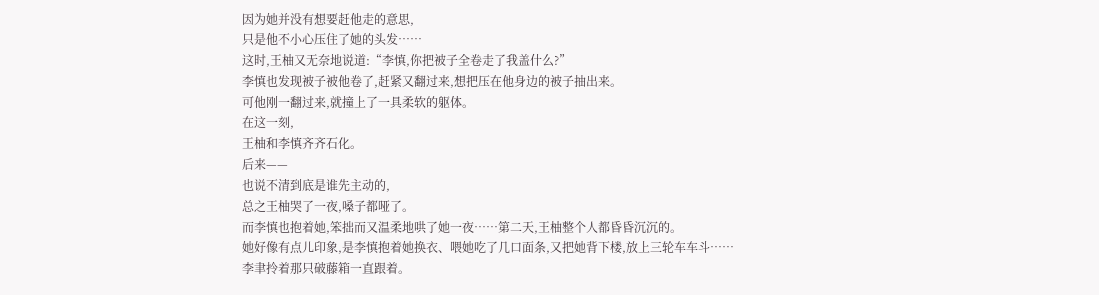因为她并没有想要赶他走的意思,
只是他不小心压住了她的头发……
这时,王柚又无奈地说道:“李慎,你把被子全卷走了我盖什么?”
李慎也发现被子被他卷了,赶紧又翻过来,想把压在他身边的被子抽出来。
可他刚一翻过来,就撞上了一具柔软的躯体。
在这一刻,
王柚和李慎齐齐石化。
后来——
也说不清到底是谁先主动的,
总之王柚哭了一夜,嗓子都哑了。
而李慎也抱着她,笨拙而又温柔地哄了她一夜……第二天,王柚整个人都昏昏沉沉的。
她好像有点儿印象,是李慎抱着她换衣、喂她吃了几口面条,又把她背下楼,放上三轮车车斗……
李聿拎着那只破藤箱一直跟着。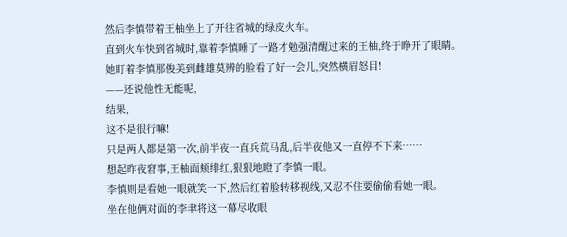然后李慎带着王柚坐上了开往省城的绿皮火车。
直到火车快到省城时,靠着李慎睡了一路才勉强清醒过来的王柚,终于睁开了眼睛。
她盯着李慎那俊美到雌雄莫辨的脸看了好一会儿,突然横眉怒目!
——还说他性无能呢,
结果,
这不是很行嘛!
只是两人都是第一次,前半夜一直兵荒马乱,后半夜他又一直停不下来……
想起昨夜窘事,王柚面颊绯红,狠狠地瞪了李慎一眼。
李慎则是看她一眼就笑一下,然后红着脸转移视线,又忍不住要偷偷看她一眼。
坐在他俩对面的李聿将这一幕尽收眼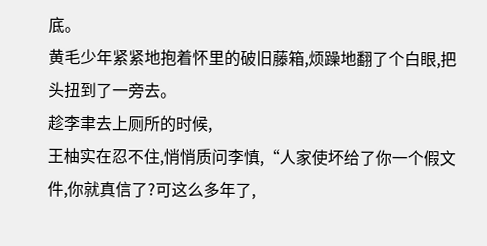底。
黄毛少年紧紧地抱着怀里的破旧藤箱,烦躁地翻了个白眼,把头扭到了一旁去。
趁李聿去上厕所的时候,
王柚实在忍不住,悄悄质问李慎,“人家使坏给了你一个假文件,你就真信了?可这么多年了,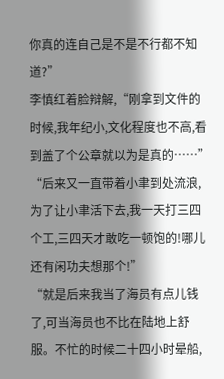你真的连自己是不是不行都不知道?”
李慎红着脸辩解,“刚拿到文件的时候,我年纪小,文化程度也不高,看到盖了个公章就以为是真的……”
“后来又一直带着小聿到处流浪,为了让小聿活下去,我一天打三四个工,三四天才敢吃一顿饱的!哪儿还有闲功夫想那个!”
“就是后来我当了海员有点儿钱了,可当海员也不比在陆地上舒服。不忙的时候二十四小时晕船,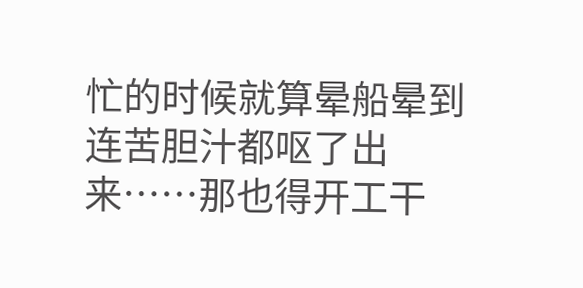忙的时候就算晕船晕到连苦胆汁都呕了出来……那也得开工干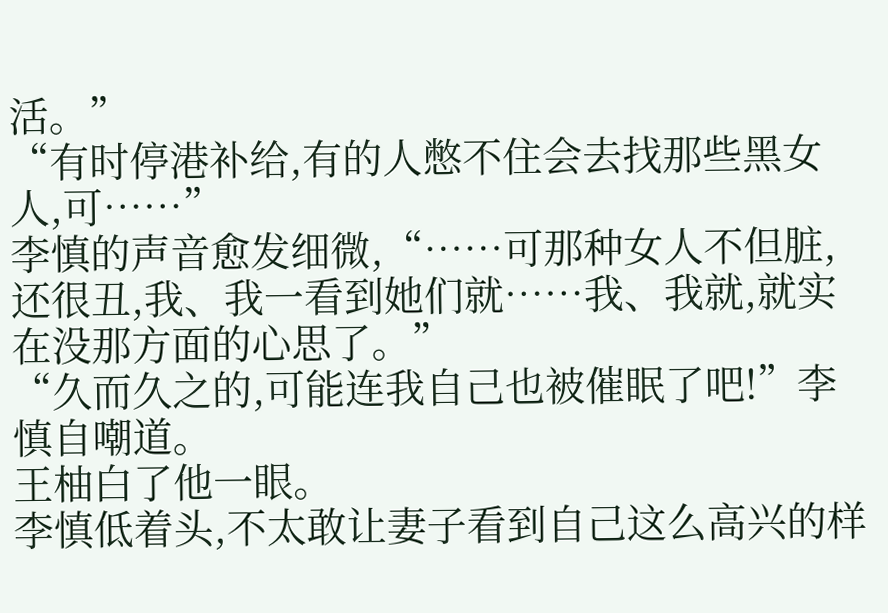活。”
“有时停港补给,有的人憋不住会去找那些黑女人,可……”
李慎的声音愈发细微,“……可那种女人不但脏,还很丑,我、我一看到她们就……我、我就,就实在没那方面的心思了。”
“久而久之的,可能连我自己也被催眠了吧!”李慎自嘲道。
王柚白了他一眼。
李慎低着头,不太敢让妻子看到自己这么高兴的样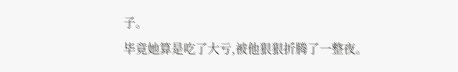子。
毕竟她算是吃了大亏,被他狠狠折腾了一整夜。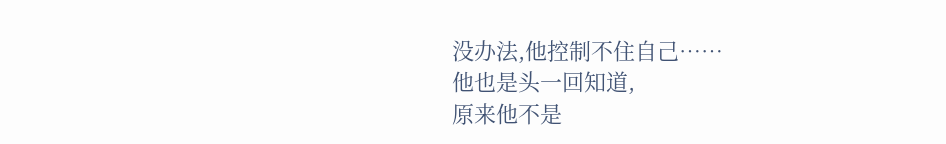没办法,他控制不住自己……
他也是头一回知道,
原来他不是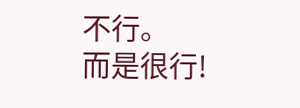不行。
而是很行!